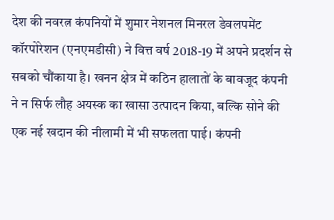देश की नवरत्न कंपनियों में शुमार नेशनल मिनरल डेवलपमेंट कॉरपोरेशन (एनएमडीसी) ने वित्त वर्ष 2018-19 में अपने प्रदर्शन से सबको चौंकाया है। खनन क्षेत्र में कठिन हालातों के बावजूद कंपनी ने न सिर्फ लौह अयस्क का खासा उत्पादन किया, बल्कि सोने की एक नई खदान की नीलामी में भी सफलता पाई। कंपनी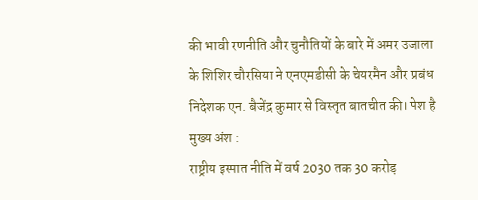की भावी रणनीति और चुनौतियों के बारे में अमर उजाला के शिशिर चौरसिया ने एनएमडीसी के चेयरमैन और प्रबंध निदेशक एन. बैजेंद्र कुमार से विस्तृत बातचीत की। पेश है मुख्य अंश :
राष्ट्रीय इस्पात नीति में वर्ष 2030 तक 30 करोड़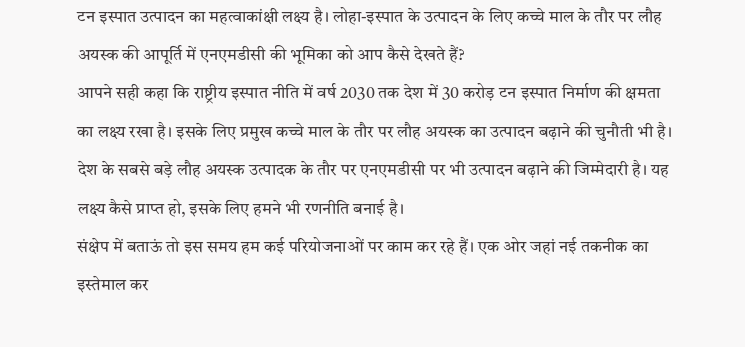टन इस्पात उत्पादन का महत्वाकांक्षी लक्ष्य है। लोहा-इस्पात के उत्पादन के लिए कच्चे माल के तौर पर लौह अयस्क की आपूर्ति में एनएमडीसी की भूमिका को आप कैसे देखते हैं?
आपने सही कहा कि राष्ट्रीय इस्पात नीति में वर्ष 2030 तक देश में 30 करोड़ टन इस्पात निर्माण की क्षमता का लक्ष्य रखा है। इसके लिए प्रमुख कच्चे माल के तौर पर लौह अयस्क का उत्पादन बढ़ाने की चुनौती भी है। देश के सबसे बड़े लौह अयस्क उत्पादक के तौर पर एनएमडीसी पर भी उत्पादन बढ़ाने की जिम्मेदारी है। यह लक्ष्य कैसे प्राप्त हो, इसके लिए हमने भी रणनीति बनाई है।
संक्षेप में बताऊं तो इस समय हम कई परियोजनाओं पर काम कर रहे हैं। एक ओर जहां नई तकनीक का इस्तेमाल कर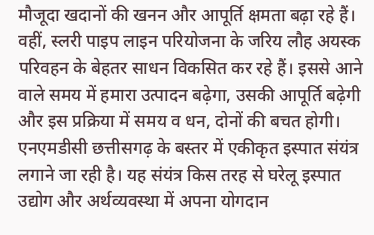मौजूदा खदानों की खनन और आपूर्ति क्षमता बढ़ा रहे हैं। वहीं, स्लरी पाइप लाइन परियोजना के जरिय लौह अयस्क परिवहन के बेहतर साधन विकसित कर रहे हैं। इससे आने वाले समय में हमारा उत्पादन बढ़ेगा, उसकी आपूर्ति बढ़ेगी और इस प्रक्रिया में समय व धन, दोनों की बचत होगी।
एनएमडीसी छत्तीसगढ़ के बस्तर में एकीकृत इस्पात संयंत्र लगाने जा रही है। यह संयंत्र किस तरह से घरेलू इस्पात उद्योग और अर्थव्यवस्था में अपना योगदान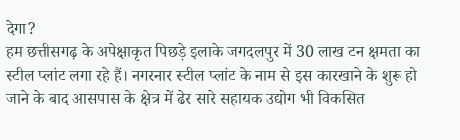देगा?
हम छत्तीसगढ़ के अपेक्षाकृत पिछड़े इलाके जगदलपुर में 30 लाख टन क्षमता का स्टील प्लांट लगा रहे हैं। नगरनार स्टील प्लांट के नाम से इस कारखाने के शुरू हो जाने के बाद आसपास के क्षेत्र में ढेर सारे सहायक उद्योग भी विकसित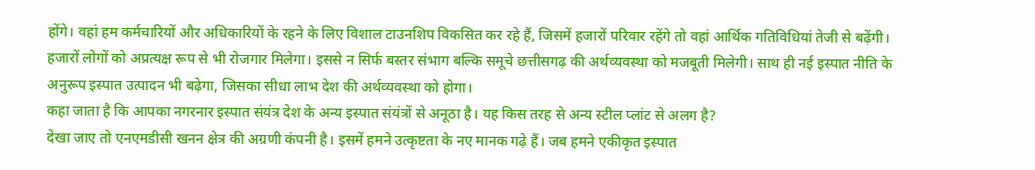होंगे। वहां हम कर्मचारियों और अधिकारियों के रहने के लिए विशाल टाउनशिप विकसित कर रहे हैं, जिसमें हजारों परिवार रहेंगे तो वहां आर्थिक गतिविधियां तेजी से बढ़ेंगी।
हजारों लोगों को अप्रत्यक्ष रूप से भी रोजगार मिलेगा। इससे न सिर्फ बस्तर संभाग बल्कि समूचे छत्तीसगढ़ की अर्थव्यवस्था को मजबूती मिलेगी। साथ ही नई इस्पात नीति के अनुरूप इस्पात उत्पादन भी बढ़ेगा, जिसका सीधा लाभ देश की अर्थव्यवस्था को होगा।
कहा जाता है कि आपका नगरनार इस्पात संयंत्र देश के अन्य इस्पात संयंत्रों से अनूठा है। यह किस तरह से अन्य स्टील प्लांट से अलग है?
देखा जाए तो एनएमडीसी खनन क्षेत्र की अग्रणी कंपनी है। इसमें हमने उत्कृष्टता के नए मानक गढ़े हैं। जब हमने एकीकृत इस्पात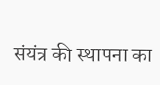संयंत्र की स्थापना का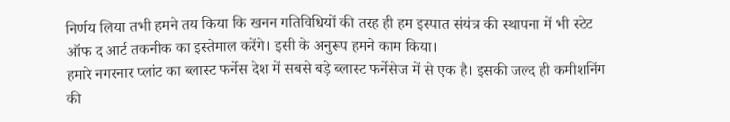निर्णय लिया तभी हमने तय किया कि खनन गतिविधियों की तरह ही हम इस्पात संयंत्र की स्थापना में भी स्टेट ऑफ द आर्ट तकनीक का इस्तेमाल करेंगे। इसी के अनुरूप हमने काम किया।
हमारे नगरनार प्लांट का ब्लास्ट फर्नेस देश में सबसे बड़े ब्लास्ट फर्नेसेज में से एक है। इसकी जल्द ही कमीशनिंग की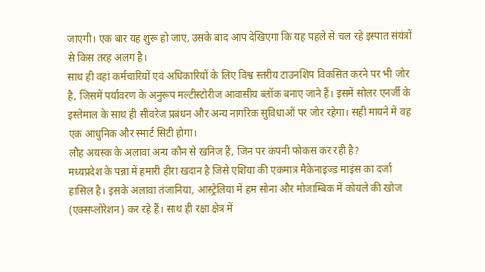जाएगी। एक बार यह शुरू हो जाए, उसके बाद आप देखिएगा कि यह पहले से चल रहे इस्पात संयंत्रों से किस तरह अलग है।
साथ ही वहां कर्मचारियों एवं अधिकारियों के लिए विश्व स्तरीय टाउनशिप विकसित करने पर भी जोर है, जिसमें पर्यावरण के अनुरूप मल्टीस्टोरीज आवासीय ब्लॉक बनाए जाने हैं। इसमें सोलर एनर्जी के इस्तेमाल के साथ ही सीवरेज प्रबंधन और अन्य नागरिक सुविधाओं पर जोर रहेगा। सही मायने में वह एक आधुनिक और स्मार्ट सिटी होगा।
लौह अयस्क के अलावा अन्य कौन से खनिज हैं, जिन पर कंपनी फोकस कर रही है?
मध्यप्रदेश के पन्ना में हमारी हीरा खदान है जिसे एशिया की एकमात्र मैकेनाइज्ड माइंस का दर्जा हासिल है। इसके अलावा तंजानिया, आस्ट्रेलिया में हम सोना और मोजाम्बिक में कोयले की खोज (एक्सप्लोरेशन) कर रहे हैं। साथ ही रक्षा क्षेत्र में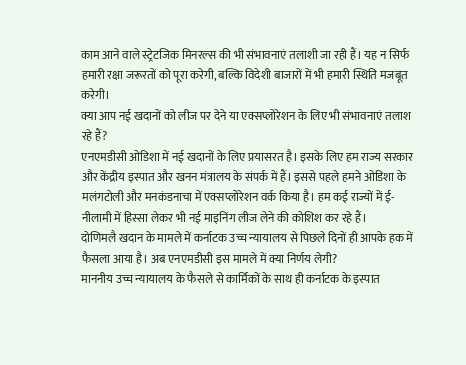काम आने वाले स्ट्रेटजिक मिनरल्स की भी संभावनाएं तलाशी जा रही हैं। यह न सिर्फ हमारी रक्षा जरूरतों को पूरा करेगी, बल्कि विदेशी बाजारों में भी हमारी स्थिति मजबूत करेगी।
क्या आप नई खदानों को लीज पर देने या एक्सप्लोरेशन के लिए भी संभावनाएं तलाश रहे हैं?
एनएमडीसी ओडिशा में नई खदानों के लिए प्रयासरत है। इसके लिए हम राज्य सरकार और केंद्रीय इस्पात और खनन मंत्रालय के संपर्क में हैं। इससे पहले हमने ओडिशा के मलंगटोली और मनकंडनाचा में एक्सप्लोरेशन वर्क किया है। हम कई राज्यों में ई-नीलामी में हिस्सा लेकर भी नई माइनिंग लीज लेने की कोशिश कर रहे हैं।
दोणिमलै खदान के मामले में कर्नाटक उच्च न्यायालय से पिछले दिनों ही आपके हक में फैसला आया है। अब एनएमडीसी इस मामले में क्या निर्णय लेगी?
माननीय उच्च न्यायालय के फैसले से कार्मिकों के साथ ही कर्नाटक के इस्पात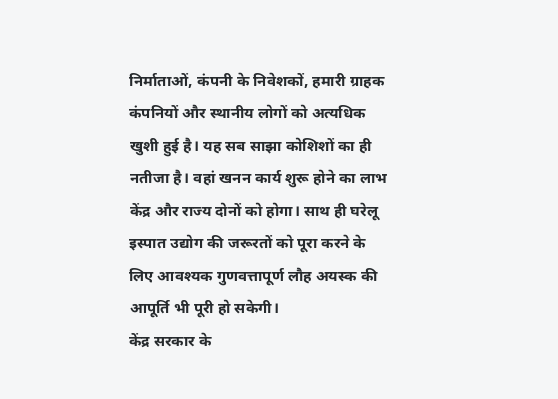निर्माताओं, कंपनी के निवेशकों, हमारी ग्राहक कंपनियों और स्थानीय लोगों को अत्यधिक खुशी हुई है। यह सब साझा कोशिशों का ही नतीजा है। वहां खनन कार्य शुरू होने का लाभ केंद्र और राज्य दोनों को होगा। साथ ही घरेलू इस्पात उद्योग की जरूरतों को पूरा करने के लिए आवश्यक गुणवत्तापूर्ण लौह अयस्क की आपूर्ति भी पूरी हो सकेगी।
केंद्र सरकार के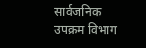सार्वजनिक उपक्रम विभाग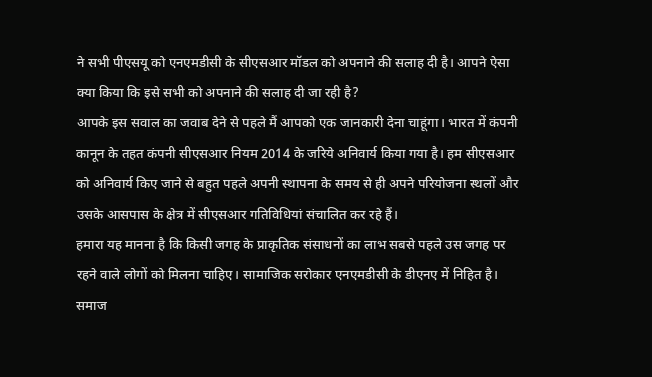ने सभी पीएसयू को एनएमडीसी के सीएसआर मॉडल को अपनाने की सलाह दी है। आपने ऐसा क्या किया कि इसे सभी को अपनाने की सलाह दी जा रही है?
आपके इस सवाल का जवाब देने से पहले मैं आपको एक जानकारी देना चाहूंगा। भारत में कंपनी कानून के तहत कंपनी सीएसआर नियम 2014 के जरिये अनिवार्य किया गया है। हम सीएसआर को अनिवार्य किए जाने से बहुत पहले अपनी स्थापना के समय से ही अपने परियोजना स्थलों और उसके आसपास के क्षेत्र में सीएसआर गतिविधियां संचालित कर रहे हैं।
हमारा यह मानना है कि किसी जगह के प्राकृतिक संसाधनों का लाभ सबसे पहले उस जगह पर रहने वाले लोगों को मिलना चाहिए। सामाजिक सरोकार एनएमडीसी के डीएनए में निहित है। समाज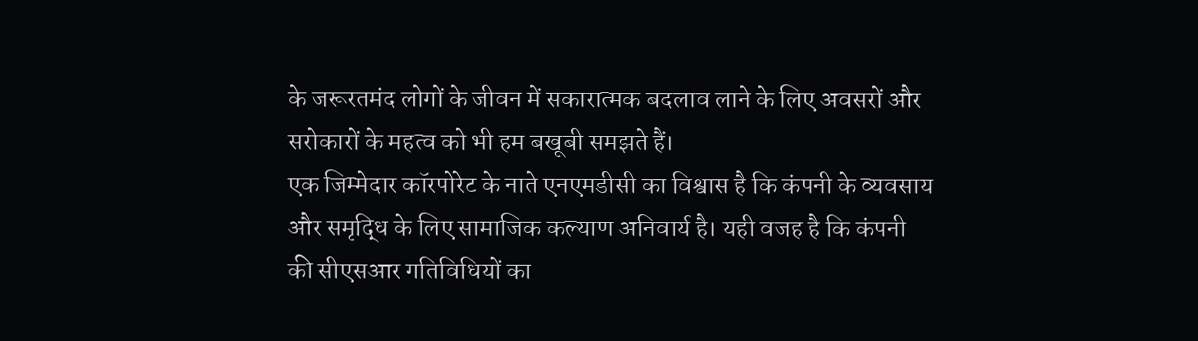के जरूरतमंद लोगों के जीवन में सकारात्मक बदलाव लाने के लिए अवसरों और सरोकारों के महत्व को भी हम बखूबी समझते हैं।
एक जिम्मेदार कॉरपोरेट के नाते एनएमडीसी का विश्वास है कि कंपनी के व्यवसाय और समृद्धि के लिए सामाजिक कल्याण अनिवार्य है। यही वजह है कि कंपनी की सीएसआर गतिविधियों का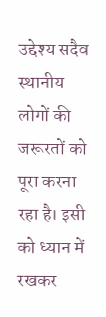उद्देश्य सदैव स्थानीय लोगों की जरूरतों को पूरा करना रहा है। इसी को ध्यान में रखकर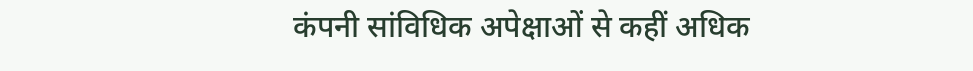कंपनी सांविधिक अपेक्षाओं से कहीं अधिक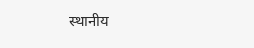स्थानीय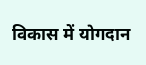विकास में योगदान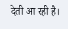देती आ रही है।